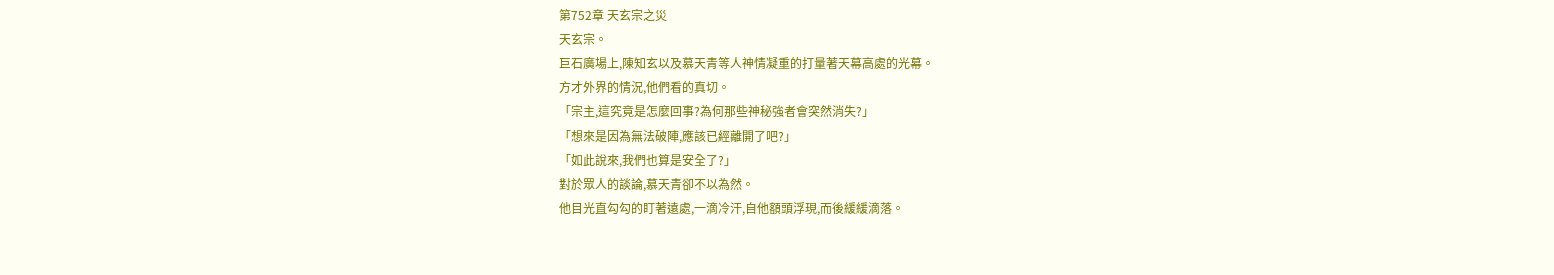第752章 天玄宗之災
天玄宗。
巨石廣場上,陳知玄以及慕天青等人神情凝重的打量著天幕高處的光幕。
方才外界的情況,他們看的真切。
「宗主,這究竟是怎麼回事?為何那些神秘強者會突然消失?」
「想來是因為無法破陣,應該已經離開了吧?」
「如此說來,我們也算是安全了?」
對於眾人的談論,慕天青卻不以為然。
他目光直勾勾的盯著遠處,一滴冷汗,自他額頭浮現,而後緩緩滴落。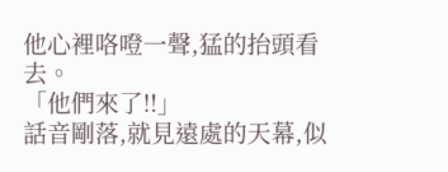他心裡咯噔一聲,猛的抬頭看去。
「他們來了!!」
話音剛落,就見遠處的天幕,似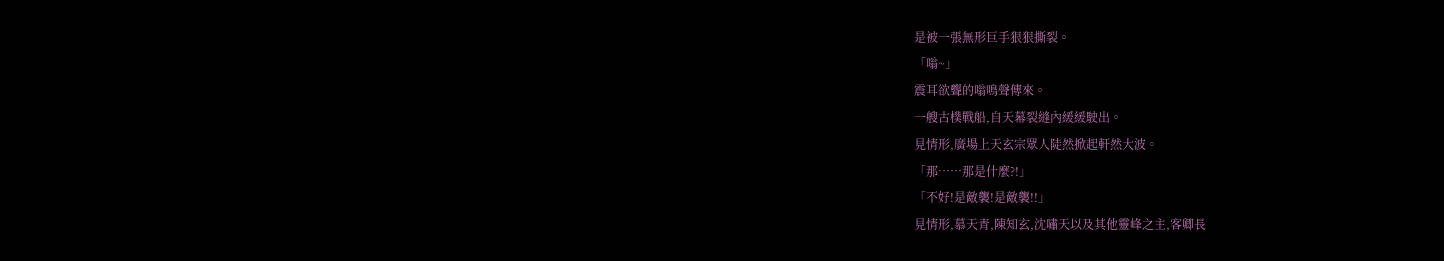是被一張無形巨手狠狠撕裂。
「嗡~」
震耳欲聾的嗡鳴聲傳來。
一艘古樸戰船,自天幕裂縫內緩緩駛出。
見情形,廣場上天玄宗眾人陡然掀起軒然大波。
「那……那是什麼?!」
「不好!是敵襲!是敵襲!!」
見情形,慕天青,陳知玄,沈嘯天以及其他靈峰之主,客卿長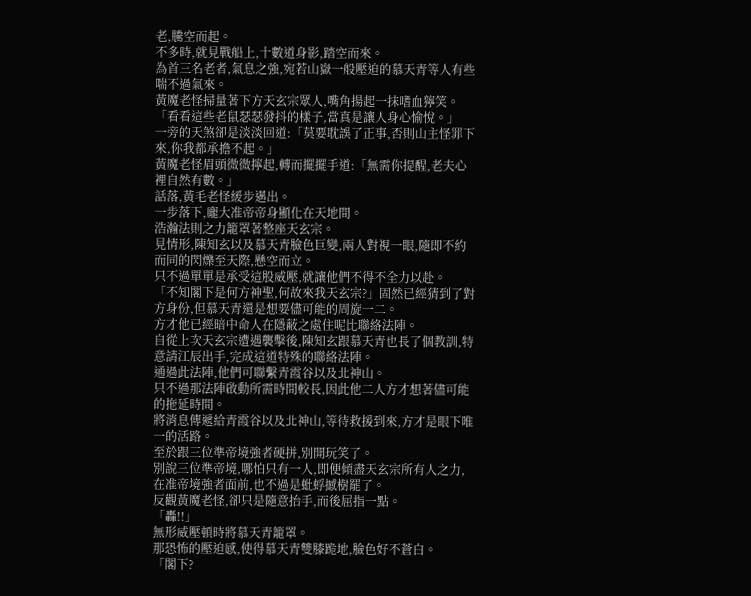老,騰空而起。
不多時,就見戰船上,十數道身影,踏空而來。
為首三名老者,氣息之強,宛若山嶽一般壓迫的慕天青等人有些喘不過氣來。
黃魔老怪掃量著下方天玄宗眾人,嘴角揚起一抹嗜血獰笑。
「看看這些老鼠瑟瑟發抖的樣子,當真是讓人身心愉悅。」
一旁的天煞卻是淡淡回道:「莫要耽誤了正事,否則山主怪罪下來,你我都承擔不起。」
黃魔老怪眉頭微微擰起,轉而擺擺手道:「無需你提醒,老夫心裡自然有數。」
話落,黃毛老怪緩步邁出。
一步落下,龐大准帝帝身顯化在天地間。
浩瀚法則之力籠罩著整座天玄宗。
見情形,陳知玄以及慕天青臉色巨變,兩人對視一眼,隨即不約而同的閃爍至天際,懸空而立。
只不過單單是承受這股威壓,就讓他們不得不全力以赴。
「不知閣下是何方神聖,何故來我天玄宗?」固然已經猜到了對方身份,但慕天青還是想要儘可能的周旋一二。
方才他已經暗中命人在隱蔽之處住呢比聯絡法陣。
自從上次天玄宗遭遇襲擊後,陳知玄跟慕天青也長了個教訓,特意請江辰出手,完成這道特殊的聯絡法陣。
通過此法陣,他們可聯繫青霞谷以及北神山。
只不過那法陣啟動所需時間較長,因此他二人方才想著儘可能的拖延時間。
將消息傳遞給青霞谷以及北神山,等待救援到來,方才是眼下唯一的活路。
至於跟三位準帝境強者硬拼,別開玩笑了。
別說三位準帝境,哪怕只有一人,即便傾盡天玄宗所有人之力,在准帝境強者面前,也不過是蚍蜉撼樹罷了。
反觀黃魔老怪,卻只是隨意抬手,而後屈指一點。
「轟!!」
無形威壓頓時將慕天青籠罩。
那恐怖的壓迫感,使得慕天青雙膝跪地,臉色好不蒼白。
「閣下?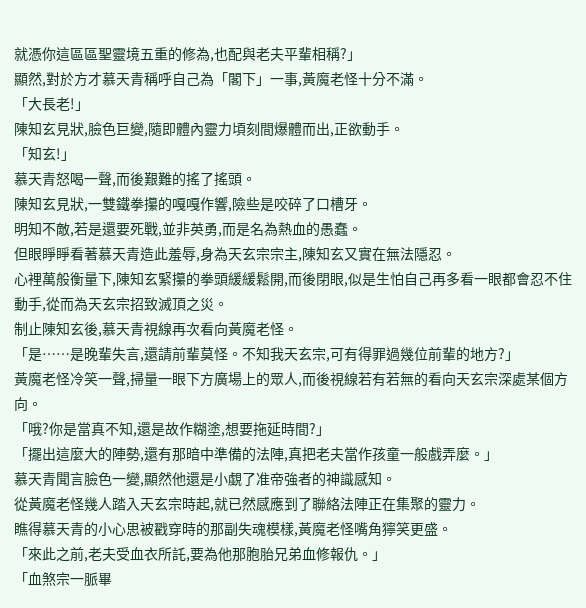就憑你這區區聖靈境五重的修為,也配與老夫平輩相稱?」
顯然,對於方才慕天青稱呼自己為「閣下」一事,黃魔老怪十分不滿。
「大長老!」
陳知玄見狀,臉色巨變,隨即體內靈力頃刻間爆體而出,正欲動手。
「知玄!」
慕天青怒喝一聲,而後艱難的搖了搖頭。
陳知玄見狀,一雙鐵拳攥的嘎嘎作響,險些是咬碎了口槽牙。
明知不敵,若是還要死戰,並非英勇,而是名為熱血的愚蠢。
但眼睜睜看著慕天青造此羞辱,身為天玄宗宗主,陳知玄又實在無法隱忍。
心裡萬般衡量下,陳知玄緊攥的拳頭緩緩鬆開,而後閉眼,似是生怕自己再多看一眼都會忍不住動手,從而為天玄宗招致滅頂之災。
制止陳知玄後,慕天青視線再次看向黃魔老怪。
「是……是晚輩失言,還請前輩莫怪。不知我天玄宗,可有得罪過幾位前輩的地方?」
黃魔老怪冷笑一聲,掃量一眼下方廣場上的眾人,而後視線若有若無的看向天玄宗深處某個方向。
「哦?你是當真不知,還是故作糊塗,想要拖延時間?」
「擺出這麼大的陣勢,還有那暗中準備的法陣,真把老夫當作孩童一般戲弄麼。」
慕天青聞言臉色一變,顯然他還是小覷了准帝強者的神識感知。
從黃魔老怪幾人踏入天玄宗時起,就已然感應到了聯絡法陣正在集聚的靈力。
瞧得慕天青的小心思被戳穿時的那副失魂模樣,黃魔老怪嘴角獰笑更盛。
「來此之前,老夫受血衣所託,要為他那胞胎兄弟血修報仇。」
「血煞宗一脈畢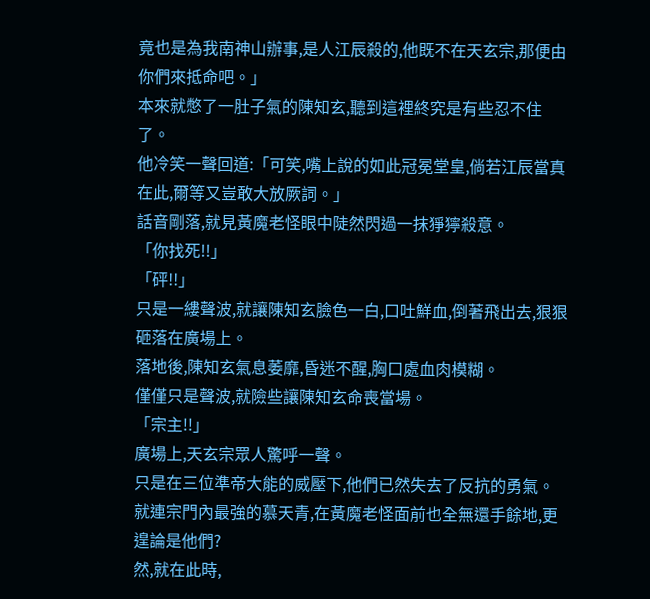竟也是為我南神山辦事,是人江辰殺的,他既不在天玄宗,那便由你們來抵命吧。」
本來就憋了一肚子氣的陳知玄,聽到這裡終究是有些忍不住了。
他冷笑一聲回道:「可笑,嘴上說的如此冠冕堂皇,倘若江辰當真在此,爾等又豈敢大放厥詞。」
話音剛落,就見黃魔老怪眼中陡然閃過一抹猙獰殺意。
「你找死!!」
「砰!!」
只是一縷聲波,就讓陳知玄臉色一白,口吐鮮血,倒著飛出去,狠狠砸落在廣場上。
落地後,陳知玄氣息萎靡,昏迷不醒,胸口處血肉模糊。
僅僅只是聲波,就險些讓陳知玄命喪當場。
「宗主!!」
廣場上,天玄宗眾人驚呼一聲。
只是在三位準帝大能的威壓下,他們已然失去了反抗的勇氣。
就連宗門內最強的慕天青,在黃魔老怪面前也全無還手餘地,更遑論是他們?
然,就在此時,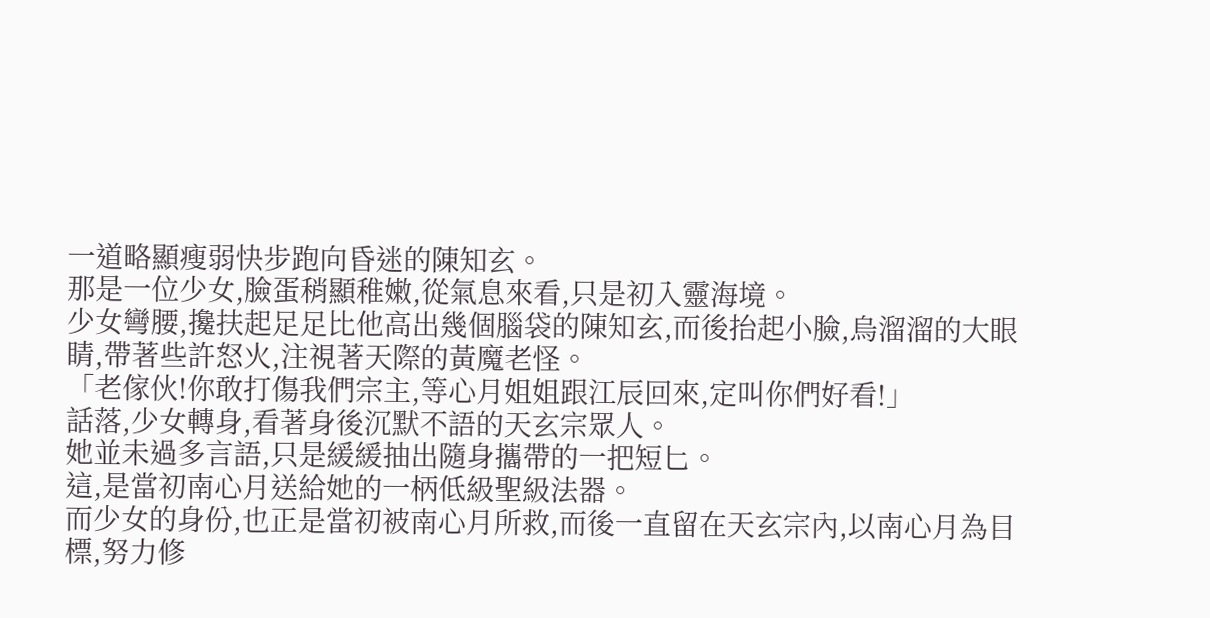一道略顯瘦弱快步跑向昏迷的陳知玄。
那是一位少女,臉蛋稍顯稚嫩,從氣息來看,只是初入靈海境。
少女彎腰,攙扶起足足比他高出幾個腦袋的陳知玄,而後抬起小臉,烏溜溜的大眼睛,帶著些許怒火,注視著天際的黃魔老怪。
「老傢伙!你敢打傷我們宗主,等心月姐姐跟江辰回來,定叫你們好看!」
話落,少女轉身,看著身後沉默不語的天玄宗眾人。
她並未過多言語,只是緩緩抽出隨身攜帶的一把短匕。
這,是當初南心月送給她的一柄低級聖級法器。
而少女的身份,也正是當初被南心月所救,而後一直留在天玄宗內,以南心月為目標,努力修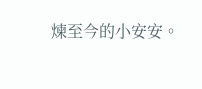煉至今的小安安。